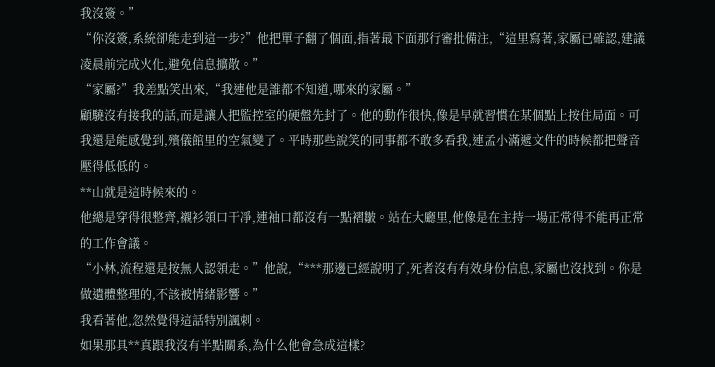我沒簽。”
“你沒簽,系統卻能走到這一步?”他把單子翻了個面,指著最下面那行審批備注,“這里寫著,家屬已確認,建議凌晨前完成火化,避免信息擴散。”
“家屬?”我差點笑出來,“我連他是誰都不知道,哪來的家屬。”
顧驍沒有接我的話,而是讓人把監控室的硬盤先封了。他的動作很快,像是早就習慣在某個點上按住局面。可我還是能感覺到,殯儀館里的空氣變了。平時那些說笑的同事都不敢多看我,連孟小滿遞文件的時候都把聲音壓得低低的。
**山就是這時候來的。
他總是穿得很整齊,襯衫領口干凈,連袖口都沒有一點褶皺。站在大廳里,他像是在主持一場正常得不能再正常的工作會議。
“小林,流程還是按無人認領走。”他說,“***那邊已經說明了,死者沒有有效身份信息,家屬也沒找到。你是做遺體整理的,不該被情緒影響。”
我看著他,忽然覺得這話特別諷刺。
如果那具**真跟我沒有半點關系,為什么他會急成這樣?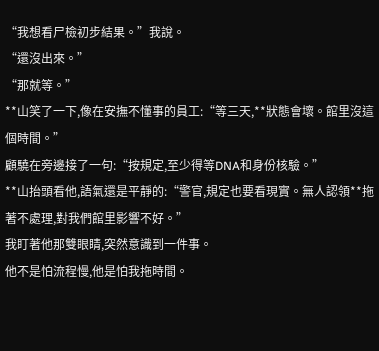“我想看尸檢初步結果。”我說。
“還沒出來。”
“那就等。”
**山笑了一下,像在安撫不懂事的員工:“等三天,**狀態會壞。館里沒這個時間。”
顧驍在旁邊接了一句:“按規定,至少得等DNA和身份核驗。”
**山抬頭看他,語氣還是平靜的:“警官,規定也要看現實。無人認領**拖著不處理,對我們館里影響不好。”
我盯著他那雙眼睛,突然意識到一件事。
他不是怕流程慢,他是怕我拖時間。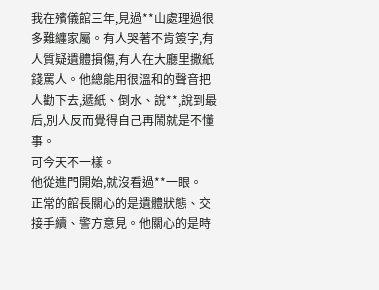我在殯儀館三年,見過**山處理過很多難纏家屬。有人哭著不肯簽字,有人質疑遺體損傷,有人在大廳里撒紙錢罵人。他總能用很溫和的聲音把人勸下去,遞紙、倒水、說**,說到最后,別人反而覺得自己再鬧就是不懂事。
可今天不一樣。
他從進門開始,就沒看過**一眼。
正常的館長關心的是遺體狀態、交接手續、警方意見。他關心的是時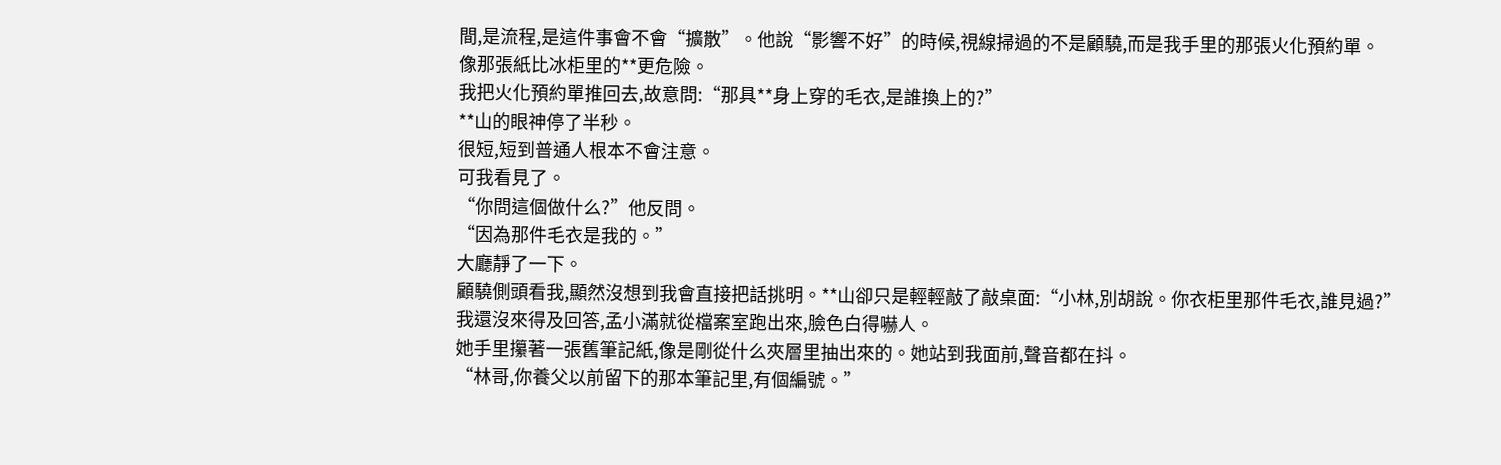間,是流程,是這件事會不會“擴散”。他說“影響不好”的時候,視線掃過的不是顧驍,而是我手里的那張火化預約單。
像那張紙比冰柜里的**更危險。
我把火化預約單推回去,故意問:“那具**身上穿的毛衣,是誰換上的?”
**山的眼神停了半秒。
很短,短到普通人根本不會注意。
可我看見了。
“你問這個做什么?”他反問。
“因為那件毛衣是我的。”
大廳靜了一下。
顧驍側頭看我,顯然沒想到我會直接把話挑明。**山卻只是輕輕敲了敲桌面:“小林,別胡說。你衣柜里那件毛衣,誰見過?”
我還沒來得及回答,孟小滿就從檔案室跑出來,臉色白得嚇人。
她手里攥著一張舊筆記紙,像是剛從什么夾層里抽出來的。她站到我面前,聲音都在抖。
“林哥,你養父以前留下的那本筆記里,有個編號。”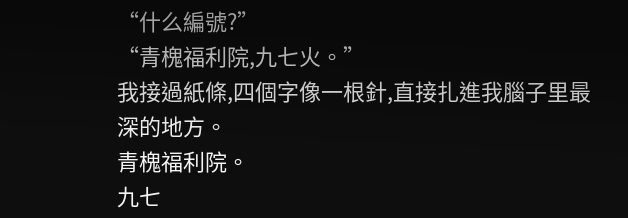“什么編號?”
“青槐福利院,九七火。”
我接過紙條,四個字像一根針,直接扎進我腦子里最深的地方。
青槐福利院。
九七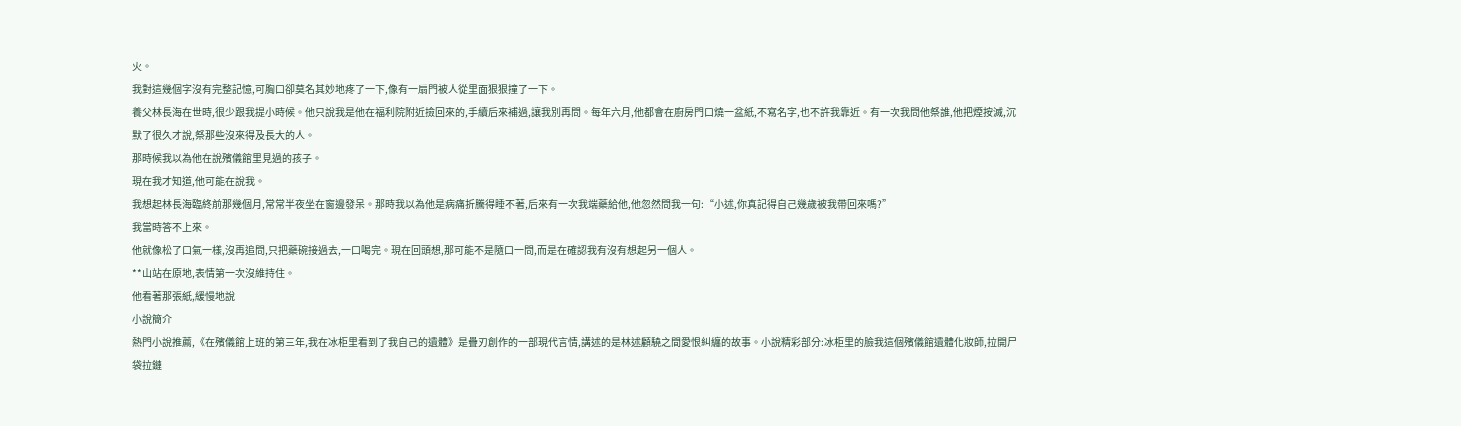火。
我對這幾個字沒有完整記憶,可胸口卻莫名其妙地疼了一下,像有一扇門被人從里面狠狠撞了一下。
養父林長海在世時,很少跟我提小時候。他只說我是他在福利院附近撿回來的,手續后來補過,讓我別再問。每年六月,他都會在廚房門口燒一盆紙,不寫名字,也不許我靠近。有一次我問他祭誰,他把煙按滅,沉默了很久才說,祭那些沒來得及長大的人。
那時候我以為他在說殯儀館里見過的孩子。
現在我才知道,他可能在說我。
我想起林長海臨終前那幾個月,常常半夜坐在窗邊發呆。那時我以為他是病痛折騰得睡不著,后來有一次我端藥給他,他忽然問我一句:“小述,你真記得自己幾歲被我帶回來嗎?”
我當時答不上來。
他就像松了口氣一樣,沒再追問,只把藥碗接過去,一口喝完。現在回頭想,那可能不是隨口一問,而是在確認我有沒有想起另一個人。
**山站在原地,表情第一次沒維持住。
他看著那張紙,緩慢地說
小說簡介
熱門小說推薦,《在殯儀館上班的第三年,我在冰柜里看到了我自己的遺體》是疊刃創作的一部現代言情,講述的是林述顧驍之間愛恨糾纏的故事。小說精彩部分:冰柜里的臉我這個殯儀館遺體化妝師,拉開尸袋拉鏈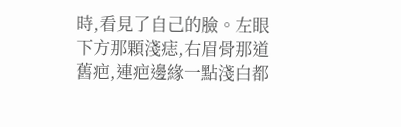時,看見了自己的臉。左眼下方那顆淺痣,右眉骨那道舊疤,連疤邊緣一點淺白都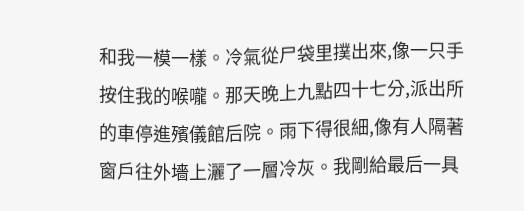和我一模一樣。冷氣從尸袋里撲出來,像一只手按住我的喉嚨。那天晚上九點四十七分,派出所的車停進殯儀館后院。雨下得很細,像有人隔著窗戶往外墻上灑了一層冷灰。我剛給最后一具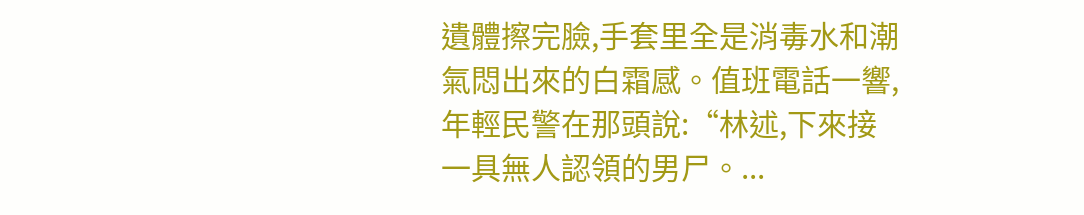遺體擦完臉,手套里全是消毒水和潮氣悶出來的白霜感。值班電話一響,年輕民警在那頭說:“林述,下來接一具無人認領的男尸。...